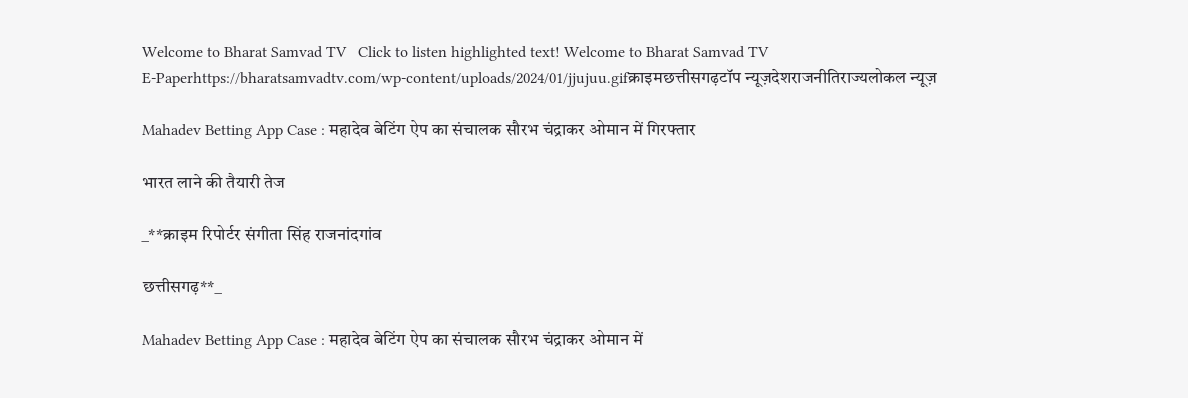Welcome to Bharat Samvad TV   Click to listen highlighted text! Welcome to Bharat Samvad TV
E-Paperhttps://bharatsamvadtv.com/wp-content/uploads/2024/01/jjujuu.gifक्राइमछत्तीसगढ़टॉप न्यूज़देशराजनीतिराज्यलोकल न्यूज़

Mahadev Betting App Case : महादेव बेटिंग ऐप का संचालक सौरभ चंद्राकर ओमान में गिरफ्तार

भारत लाने की तैयारी तेज

_**क्राइम रिपोर्टर संगीता सिंह राजनांदगांव

छत्तीसगढ़**_

Mahadev Betting App Case : महादेव बेटिंग ऐप का संचालक सौरभ चंद्राकर ओमान में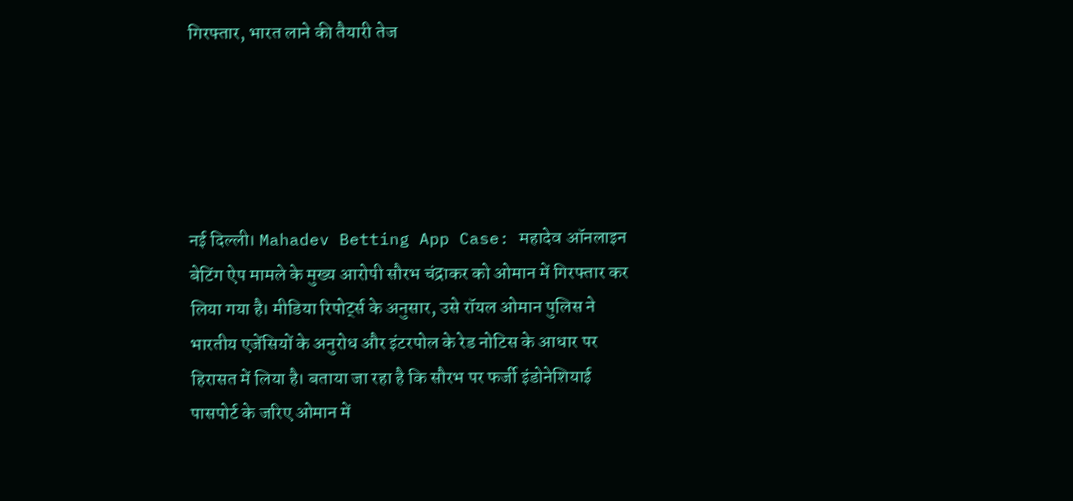गिरफ्तार, भारत लाने की तैयारी तेज





नई दिल्ली। Mahadev Betting App Case: महादेव ऑनलाइन बेटिंग ऐप मामले के मुख्य आरोपी सौरभ चंद्राकर को ओमान में गिरफ्तार कर लिया गया है। मीडिया रिपोर्ट्स के अनुसार, उसे रॉयल ओमान पुलिस ने भारतीय एजेंसियों के अनुरोध और इंटरपोल के रेड नोटिस के आधार पर हिरासत में लिया है। बताया जा रहा है कि सौरभ पर फर्जी इंडोनेशियाई पासपोर्ट के जरिए ओमान में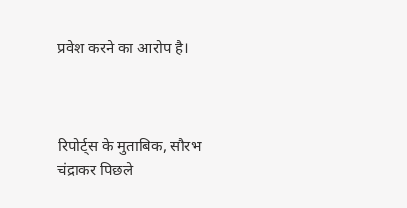प्रवेश करने का आरोप है।



रिपोर्ट्स के मुताबिक, सौरभ चंद्राकर पिछले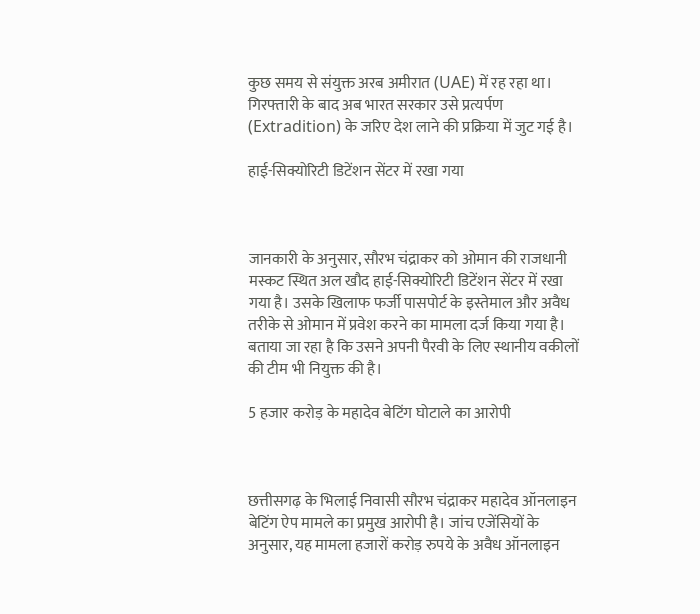कुछ समय से संयुक्त अरब अमीरात (UAE) में रह रहा था। गिरफ्तारी के बाद अब भारत सरकार उसे प्रत्यर्पण (Extradition) के जरिए देश लाने की प्रक्रिया में जुट गई है।

हाई-सिक्योरिटी डिटेंशन सेंटर में रखा गया



जानकारी के अनुसार, सौरभ चंद्राकर को ओमान की राजधानी मस्कट स्थित अल खौद हाई-सिक्योरिटी डिटेंशन सेंटर में रखा गया है। उसके खिलाफ फर्जी पासपोर्ट के इस्तेमाल और अवैध तरीके से ओमान में प्रवेश करने का मामला दर्ज किया गया है। बताया जा रहा है कि उसने अपनी पैरवी के लिए स्थानीय वकीलों की टीम भी नियुक्त की है।

5 हजार करोड़ के महादेव बेटिंग घोटाले का आरोपी



छत्तीसगढ़ के भिलाई निवासी सौरभ चंद्राकर महादेव ऑनलाइन बेटिंग ऐप मामले का प्रमुख आरोपी है। जांच एजेंसियों के अनुसार, यह मामला हजारों करोड़ रुपये के अवैध ऑनलाइन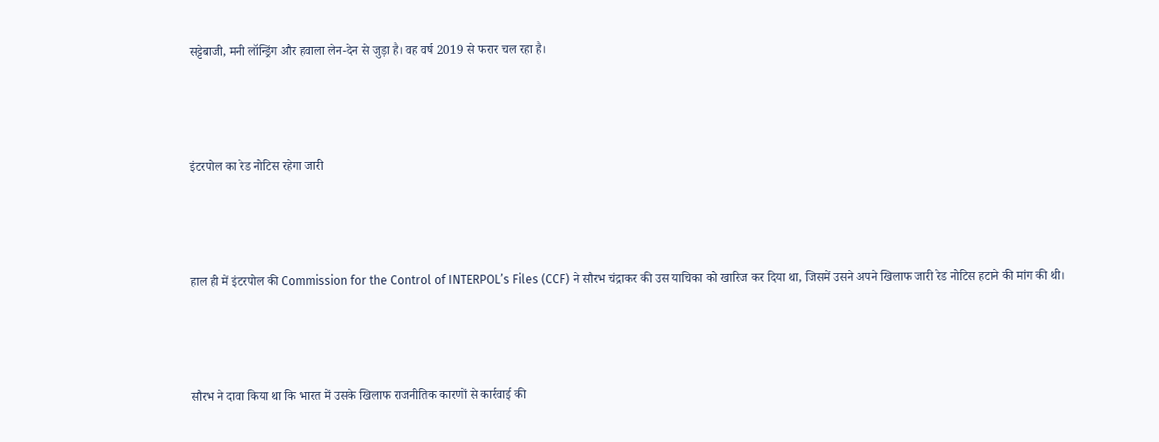सट्टेबाजी, मनी लॉन्ड्रिंग और हवाला लेन-देन से जुड़ा है। वह वर्ष 2019 से फरार चल रहा है।



इंटरपोल का रेड नोटिस रहेगा जारी



हाल ही में इंटरपोल की Commission for the Control of INTERPOL’s Files (CCF) ने सौरभ चंद्राकर की उस याचिका को खारिज कर दिया था, जिसमें उसने अपने खिलाफ जारी रेड नोटिस हटाने की मांग की थी।



सौरभ ने दावा किया था कि भारत में उसके खिलाफ राजनीतिक कारणों से कार्रवाई की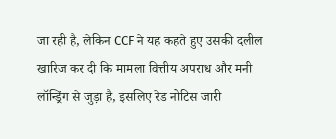जा रही है, लेकिन CCF ने यह कहते हुए उसकी दलील खारिज कर दी कि मामला वित्तीय अपराध और मनी लॉन्ड्रिंग से जुड़ा है, इसलिए रेड नोटिस जारी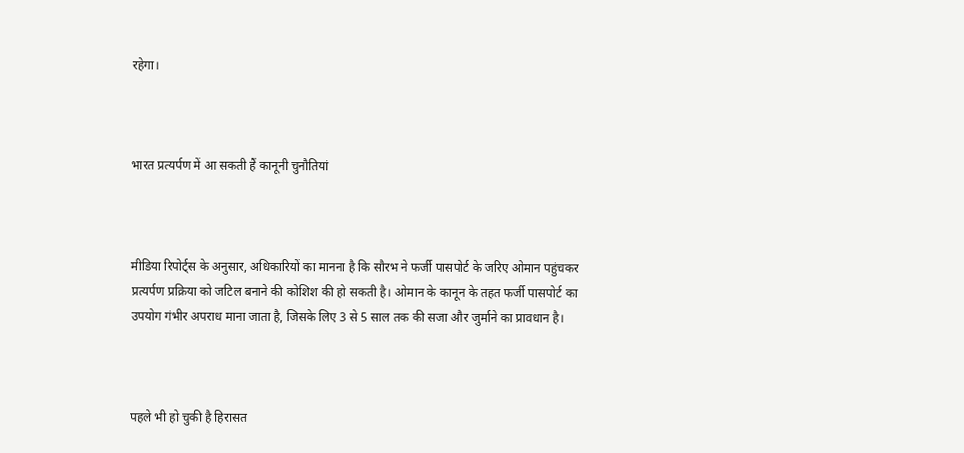रहेगा।



भारत प्रत्यर्पण में आ सकती हैं कानूनी चुनौतियां



मीडिया रिपोर्ट्स के अनुसार, अधिकारियों का मानना है कि सौरभ ने फर्जी पासपोर्ट के जरिए ओमान पहुंचकर प्रत्यर्पण प्रक्रिया को जटिल बनाने की कोशिश की हो सकती है। ओमान के कानून के तहत फर्जी पासपोर्ट का उपयोग गंभीर अपराध माना जाता है, जिसके लिए 3 से 5 साल तक की सजा और जुर्माने का प्रावधान है।



पहले भी हो चुकी है हिरासत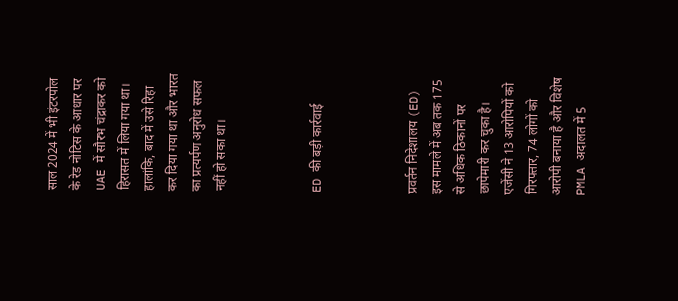साल 2024 में भी इंटरपोल के रेड नोटिस के आधार पर UAE में सौरभ चंद्राकर को हिरासत में लिया गया था। हालांकि, बाद में उसे रिहा कर दिया गया था और भारत का प्रत्यर्पण अनुरोध सफल नहीं हो सका था।



ED की बड़ी कार्रवाई



प्रवर्तन निदेशालय (ED) इस मामले में अब तक 175 से अधिक ठिकानों पर छापेमारी कर चुका है। एजेंसी ने 13 आरोपियों को गिरफ्तार, 74 लोगों को आरोपी बनाया है और विशेष PMLA अदालत में 5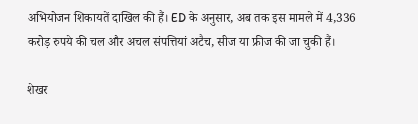अभियोजन शिकायतें दाखिल की हैं। ED के अनुसार, अब तक इस मामले में 4,336 करोड़ रुपये की चल और अचल संपत्तियां अटैच, सीज या फ्रीज की जा चुकी हैं।

शेखर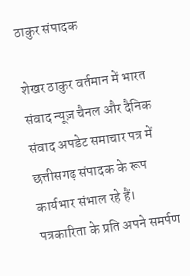ठाकुर संपादक

शेखर ठाकुर वर्तमान में भारत संवाद न्यूज़ चैनल और दैनिक संवाद अपडेट समाचार पत्र में छत्तीसगढ़ संपादक के रूप कार्यभार संभाल रहे हैं। पत्रकारिता के प्रति अपने समर्पण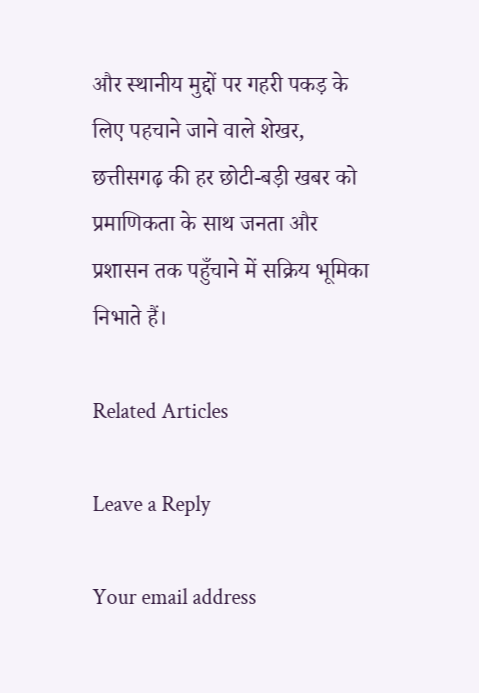और स्थानीय मुद्दों पर गहरी पकड़ के लिए पहचाने जाने वाले शेखर, छत्तीसगढ़ की हर छोटी-बड़ी खबर को प्रमाणिकता के साथ जनता और प्रशासन तक पहुँचाने में सक्रिय भूमिका निभाते हैं।

Related Articles

Leave a Reply

Your email address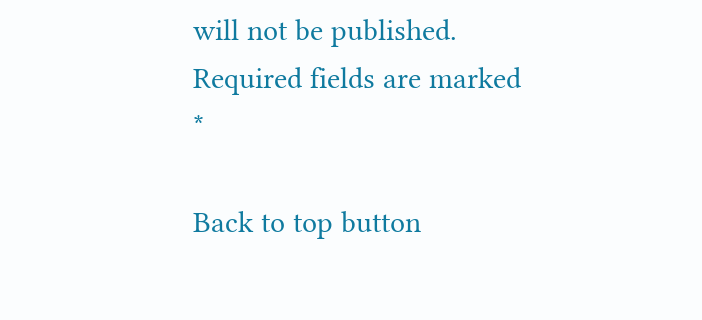will not be published. Required fields are marked *

Back to top button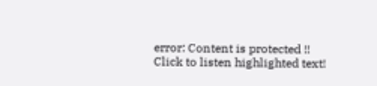error: Content is protected !!
Click to listen highlighted text!